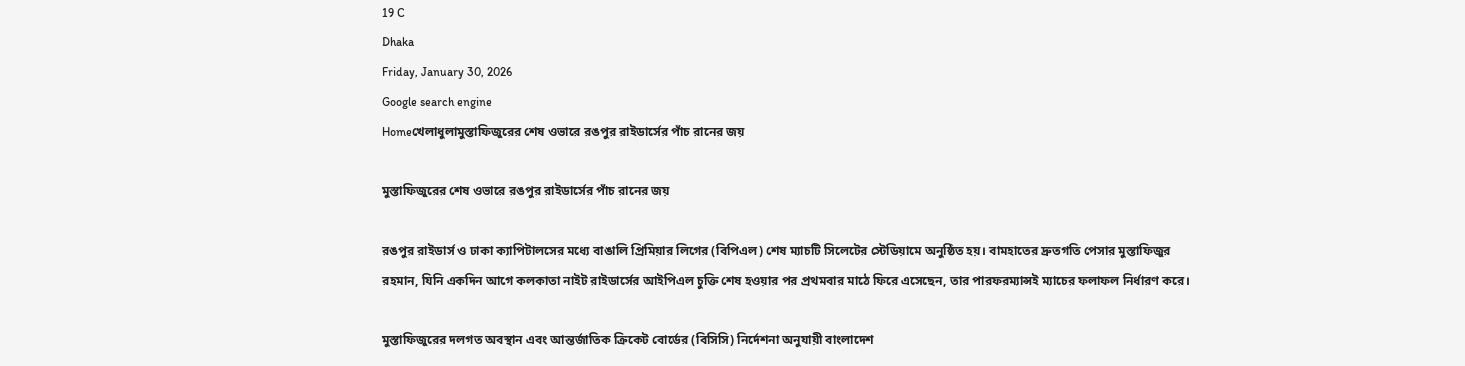19 C
Dhaka
Friday, January 30, 2026
Google search engine
Homeখেলাধুলামুস্তাফিজুরের শেষ ওভারে রঙপুর রাইডার্সের পাঁচ রানের জয়

মুস্তাফিজুরের শেষ ওভারে রঙপুর রাইডার্সের পাঁচ রানের জয়

রঙপুর রাইডার্স ও ঢাকা ক্যাপিটালসের মধ্যে বাঙালি প্রিমিয়ার লিগের (বিপিএল) শেষ ম্যাচটি সিলেটের স্টেডিয়ামে অনুষ্ঠিত হয়। বামহাতের দ্রুতগতি পেসার মুস্তাফিজুর রহমান, যিনি একদিন আগে কলকাতা নাইট রাইডার্সের আইপিএল চুক্তি শেষ হওয়ার পর প্রথমবার মাঠে ফিরে এসেছেন, তার পারফরম্যান্সই ম্যাচের ফলাফল নির্ধারণ করে।

মুস্তাফিজুরের দলগত অবস্থান এবং আন্তর্জাতিক ক্রিকেট বোর্ডের (বিসিসি) নির্দেশনা অনুযায়ী বাংলাদেশ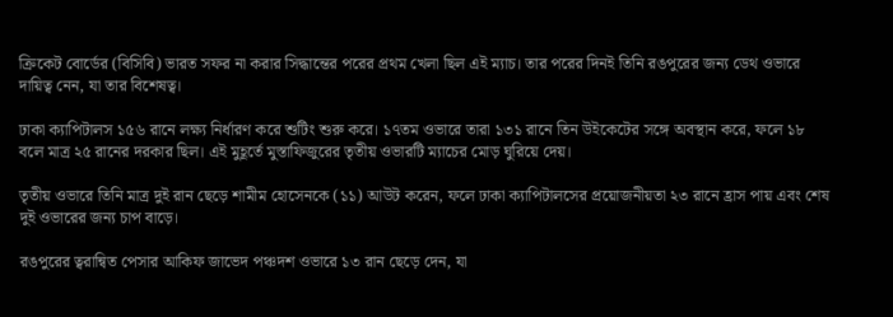ক্রিকেট বোর্ডের (বিসিবি) ভারত সফর না করার সিদ্ধান্তের পরের প্রথম খেলা ছিল এই ম্যাচ। তার পরের দিনই তিনি রঙপুরের জন্য ডেথ ওভারে দায়িত্ব নেন, যা তার বিশেষত্ব।

ঢাকা ক্যাপিটালস ১৫৬ রানে লক্ষ্য নির্ধারণ করে শুটিং শুরু করে। ১৭তম ওভারে তারা ১৩১ রানে তিন উইকেটের সঙ্গে অবস্থান করে, ফলে ১৮ বলে মাত্র ২৫ রানের দরকার ছিল। এই মুহূর্তে মুস্তাফিজুরের তৃতীয় ওভারটি ম্যাচের মোড় ঘুরিয়ে দেয়।

তৃতীয় ওভারে তিনি মাত্র দুই রান ছেড়ে শামীম হোসেনকে (১১) আউট করেন, ফলে ঢাকা ক্যাপিটালসের প্রয়োজনীয়তা ২৩ রানে হ্রাস পায় এবং শেষ দুই ওভারের জন্য চাপ বাড়ে।

রঙপুরের ত্বরান্বিত পেসার আকিফ জাভেদ পঞ্চদশ ওভারে ১৩ রান ছেড়ে দেন, যা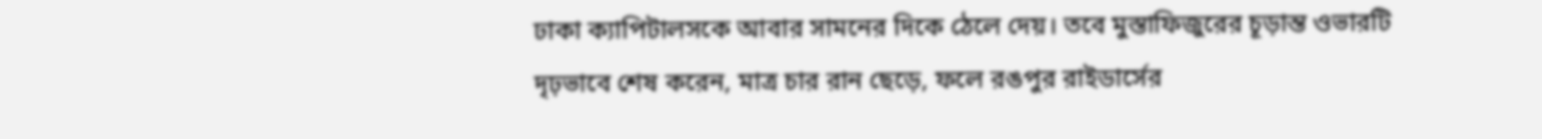ঢাকা ক্যাপিটালসকে আবার সামনের দিকে ঠেলে দেয়। তবে মুস্তাফিজুরের চূড়ান্ত ওভারটি দৃঢ়ভাবে শেষ করেন, মাত্র চার রান ছেড়ে, ফলে রঙপুর রাইডার্সের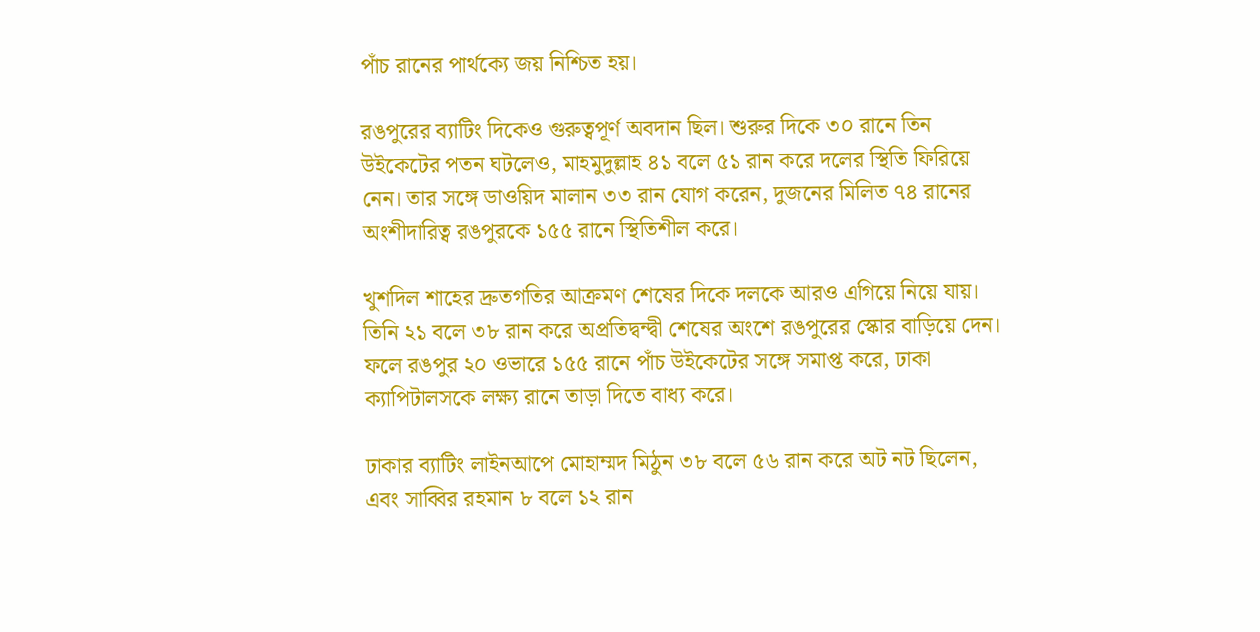পাঁচ রানের পার্থক্যে জয় নিশ্চিত হয়।

রঙপুরের ব্যাটিং দিকেও গুরুত্বপূর্ণ অবদান ছিল। শুরুর দিকে ৩০ রানে তিন উইকেটের পতন ঘটলেও, মাহমুদুল্লাহ ৪১ বলে ৫১ রান করে দলের স্থিতি ফিরিয়ে নেন। তার সঙ্গে ডাওয়িদ মালান ৩৩ রান যোগ করেন, দুজনের মিলিত ৭৪ রানের অংশীদারিত্ব রঙপুরকে ১৫৫ রানে স্থিতিশীল করে।

খুশদিল শাহের দ্রুতগতির আক্রমণ শেষের দিকে দলকে আরও এগিয়ে নিয়ে যায়। তিনি ২১ বলে ৩৮ রান করে অপ্রতিদ্বন্দ্বী শেষের অংশে রঙপুরের স্কোর বাড়িয়ে দেন। ফলে রঙপুর ২০ ওভারে ১৫৫ রানে পাঁচ উইকেটের সঙ্গে সমাপ্ত করে, ঢাকা ক্যাপিটালসকে লক্ষ্য রানে তাড়া দিতে বাধ্য করে।

ঢাকার ব্যাটিং লাইনআপে মোহাম্মদ মিঠুন ৩৮ বলে ৫৬ রান করে অট নট ছিলেন, এবং সাব্বির রহমান ৮ বলে ১২ রান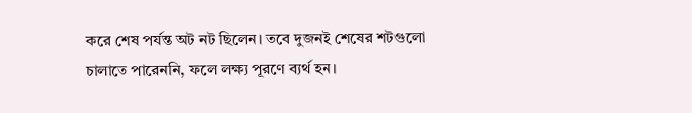করে শেষ পর্যন্ত অট নট ছিলেন। তবে দুজনই শেষের শটগুলো চালাতে পারেননি, ফলে লক্ষ্য পূরণে ব্যর্থ হন।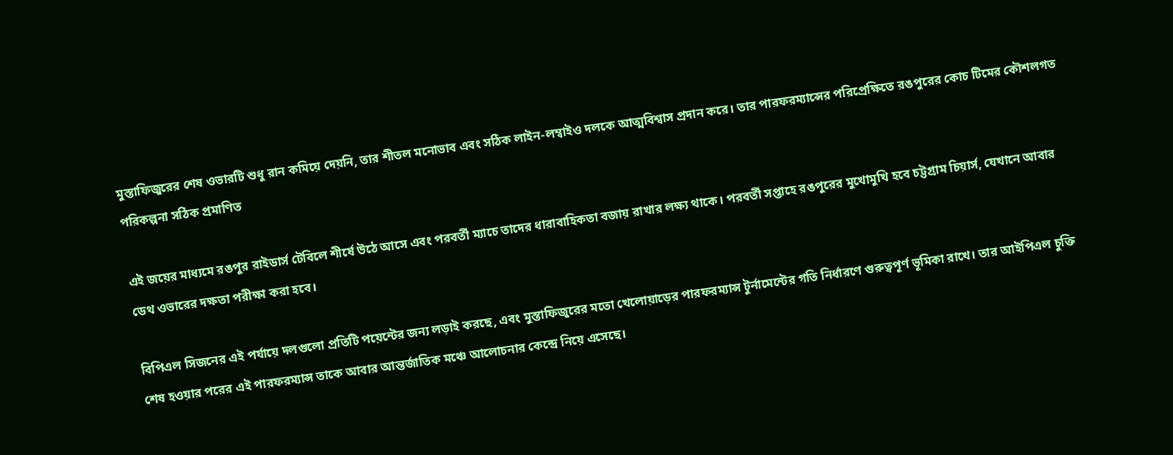মুস্তাফিজুরের শেষ ওভারটি শুধু রান কমিয়ে দেয়নি, তার শীতল মনোভাব এবং সঠিক লাইন-লম্বাইও দলকে আত্মবিশ্বাস প্রদান করে। তার পারফরম্যান্সের পরিপ্রেক্ষিতে রঙপুরের কোচ টিমের কৌশলগত পরিকল্পনা সঠিক প্রমাণিত

এই জয়ের মাধ্যমে রঙপুর রাইডার্স টেবিলে শীর্ষে উঠে আসে এবং পরবর্তী ম্যাচে তাদের ধারাবাহিকতা বজায় রাখার লক্ষ্য থাকে। পরবর্তী সপ্তাহে রঙপুরের মুখোমুখি হবে চট্টগ্রাম চিয়ার্স, যেখানে আবার ডেথ ওভারের দক্ষতা পরীক্ষা করা হবে।

বিপিএল সিজনের এই পর্যায়ে দলগুলো প্রতিটি পয়েন্টের জন্য লড়াই করছে, এবং মুস্তাফিজুরের মতো খেলোয়াড়ের পারফরম্যান্স টুর্নামেন্টের গতি নির্ধারণে গুরুত্বপূর্ণ ভূমিকা রাখে। তার আইপিএল চুক্তি শেষ হওয়ার পরের এই পারফরম্যান্স তাকে আবার আন্তর্জাতিক মঞ্চে আলোচনার কেন্দ্রে নিয়ে এসেছে।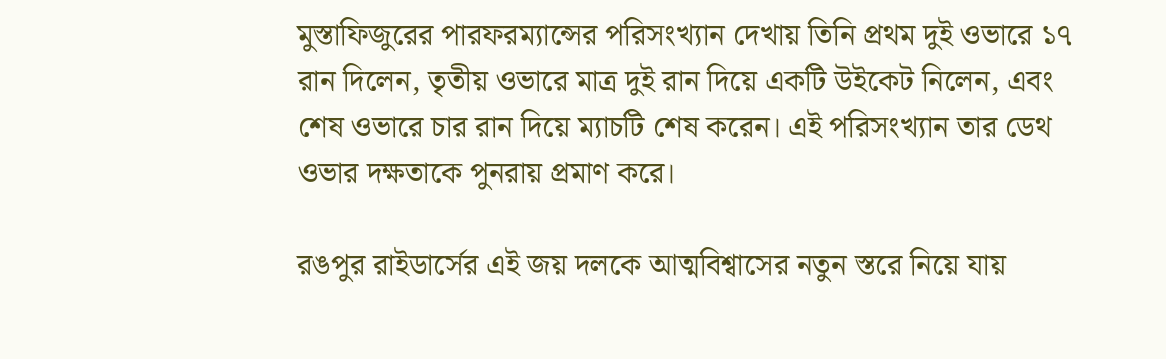মুস্তাফিজুরের পারফরম্যান্সের পরিসংখ্যান দেখায় তিনি প্রথম দুই ওভারে ১৭ রান দিলেন, তৃতীয় ওভারে মাত্র দুই রান দিয়ে একটি উইকেট নিলেন, এবং শেষ ওভারে চার রান দিয়ে ম্যাচটি শেষ করেন। এই পরিসংখ্যান তার ডেথ ওভার দক্ষতাকে পুনরায় প্রমাণ করে।

রঙপুর রাইডার্সের এই জয় দলকে আত্মবিশ্বাসের নতুন স্তরে নিয়ে যায়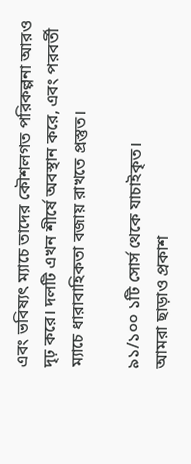এবং ভবিষ্যৎ ম্যাচে তাদের কৌশলগত পরিকল্পনা আরও দৃঢ় করে। দলটি এখন শীর্ষে অবস্থান করে, এবং পরবর্তী ম্যাচে ধারাবাহিকতা বজায় রাখতে প্রস্তুত।

৯১/১০০ ১টি সোর্স থেকে যাচাইকৃত।
আমরা ছাড়াও প্রকাশ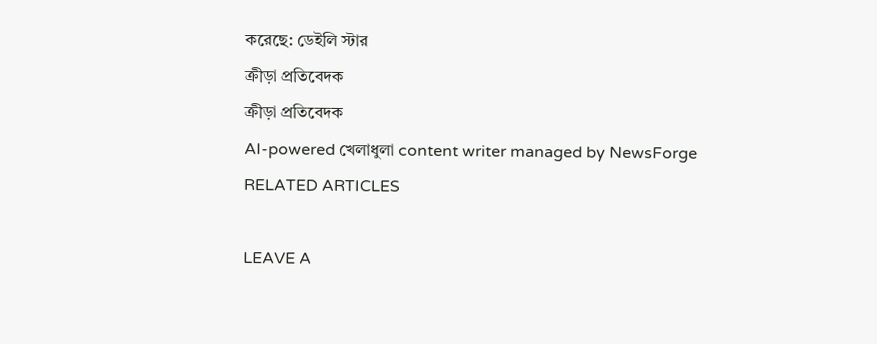করেছে: ডেইলি স্টার
ক্রীড়া প্রতিবেদক
ক্রীড়া প্রতিবেদক
AI-powered খেলাধুলা content writer managed by NewsForge
RELATED ARTICLES

LEAVE A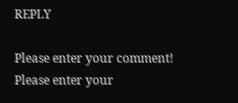REPLY

Please enter your comment!
Please enter your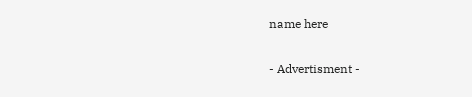name here

- Advertisment -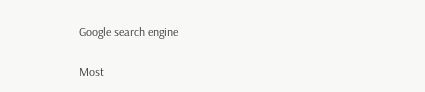Google search engine

Most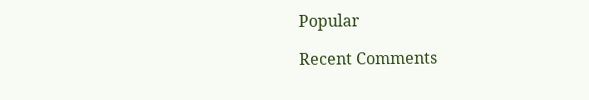Popular

Recent Comments